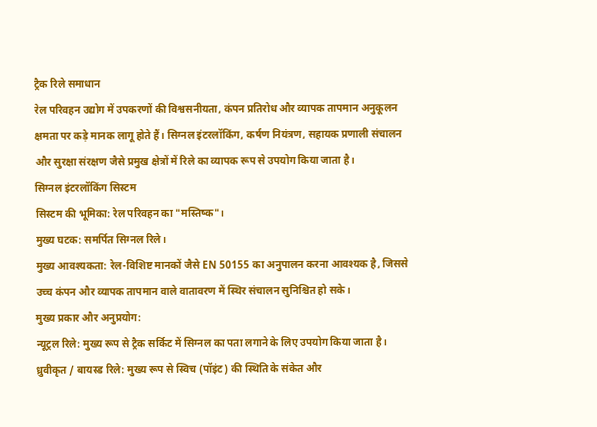ट्रैक रिले समाधान
रेल परिवहन उद्योग में उपकरणों की विश्वसनीयता, कंपन प्रतिरोध और व्यापक तापमान अनुकूलन क्षमता पर कड़े मानक लागू होते हैं। सिग्नल इंटरलॉकिंग, कर्षण नियंत्रण, सहायक प्रणाली संचालन और सुरक्षा संरक्षण जैसे प्रमुख क्षेत्रों में रिले का व्यापक रूप से उपयोग किया जाता है।
सिग्नल इंटरलॉकिंग सिस्टम
सिस्टम की भूमिका: रेल परिवहन का "मस्तिष्क"।
मुख्य घटक: समर्पित सिग्नल रिले।
मुख्य आवश्यकता: रेल-विशिष्ट मानकों जैसे EN 50155 का अनुपालन करना आवश्यक है, जिससे उच्च कंपन और व्यापक तापमान वाले वातावरण में स्थिर संचालन सुनिश्चित हो सके।
मुख्य प्रकार और अनुप्रयोग:
न्यूट्रल रिले: मुख्य रूप से ट्रैक सर्किट में सिग्नल का पता लगाने के लिए उपयोग किया जाता है।
ध्रुवीकृत / बायस्ड रिले: मुख्य रूप से स्विच (पॉइंट) की स्थिति के संकेत और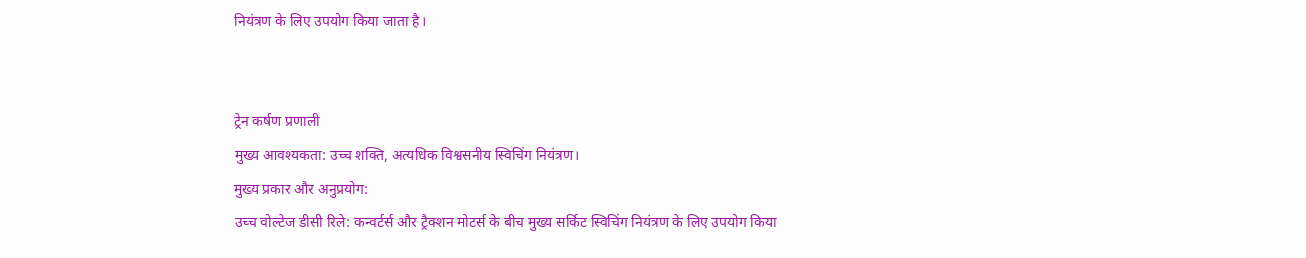नियंत्रण के लिए उपयोग किया जाता है।


ट्रेन कर्षण प्रणाली
मुख्य आवश्यकता: उच्च शक्ति, अत्यधिक विश्वसनीय स्विचिंग नियंत्रण।
मुख्य प्रकार और अनुप्रयोग:
उच्च वोल्टेज डीसी रिले: कन्वर्टर्स और ट्रैक्शन मोटर्स के बीच मुख्य सर्किट स्विचिंग नियंत्रण के लिए उपयोग किया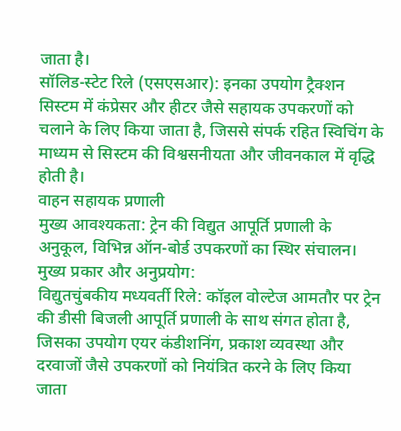जाता है।
सॉलिड-स्टेट रिले (एसएसआर): इनका उपयोग ट्रैक्शन सिस्टम में कंप्रेसर और हीटर जैसे सहायक उपकरणों को चलाने के लिए किया जाता है, जिससे संपर्क रहित स्विचिंग के माध्यम से सिस्टम की विश्वसनीयता और जीवनकाल में वृद्धि होती है।
वाहन सहायक प्रणाली
मुख्य आवश्यकता: ट्रेन की विद्युत आपूर्ति प्रणाली के अनुकूल, विभिन्न ऑन-बोर्ड उपकरणों का स्थिर संचालन।
मुख्य प्रकार और अनुप्रयोग:
विद्युतचुंबकीय मध्यवर्ती रिले: कॉइल वोल्टेज आमतौर पर ट्रेन की डीसी बिजली आपूर्ति प्रणाली के साथ संगत होता है, जिसका उपयोग एयर कंडीशनिंग, प्रकाश व्यवस्था और दरवाजों जैसे उपकरणों को नियंत्रित करने के लिए किया जाता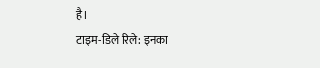है।
टाइम-डिले रिले: इनका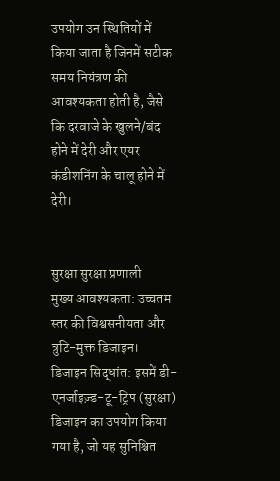उपयोग उन स्थितियों में किया जाता है जिनमें सटीक समय नियंत्रण की आवश्यकता होती है, जैसे कि दरवाजे के खुलने/बंद होने में देरी और एयर कंडीशनिंग के चालू होने में देरी।


सुरक्षा सुरक्षा प्रणाली
मुख्य आवश्यकता: उच्चतम स्तर की विश्वसनीयता और त्रुटि-मुक्त डिजाइन।
डिजाइन सिद्धांत: इसमें डी-एनर्जाइज़्ड-टू-ट्रिप (सुरक्षा) डिजाइन का उपयोग किया गया है, जो यह सुनिश्चित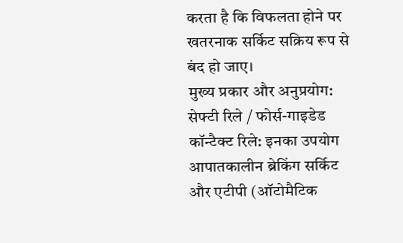करता है कि विफलता होने पर खतरनाक सर्किट सक्रिय रूप से बंद हो जाए।
मुख्य प्रकार और अनुप्रयोग:
सेफ्टी रिले / फोर्स-गाइडेड कॉन्टैक्ट रिले: इनका उपयोग आपातकालीन ब्रेकिंग सर्किट और एटीपी (ऑटोमैटिक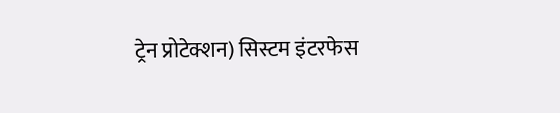ट्रेन प्रोटेक्शन) सिस्टम इंटरफेस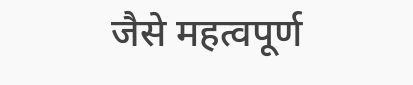जैसे महत्वपूर्ण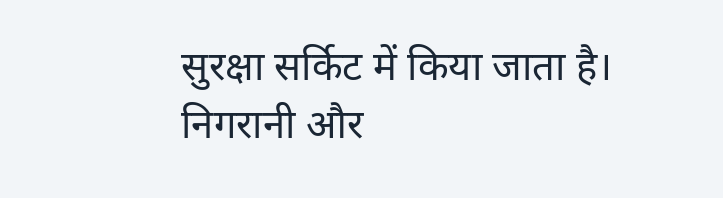सुरक्षा सर्किट में किया जाता है।
निगरानी और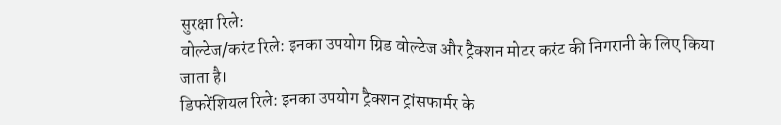सुरक्षा रिले:
वोल्टेज/करंट रिले: इनका उपयोग ग्रिड वोल्टेज और ट्रैक्शन मोटर करंट की निगरानी के लिए किया जाता है।
डिफरेंशियल रिले: इनका उपयोग ट्रैक्शन ट्रांसफार्मर के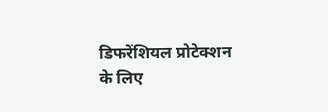डिफरेंशियल प्रोटेक्शन के लिए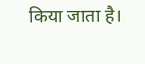किया जाता है।